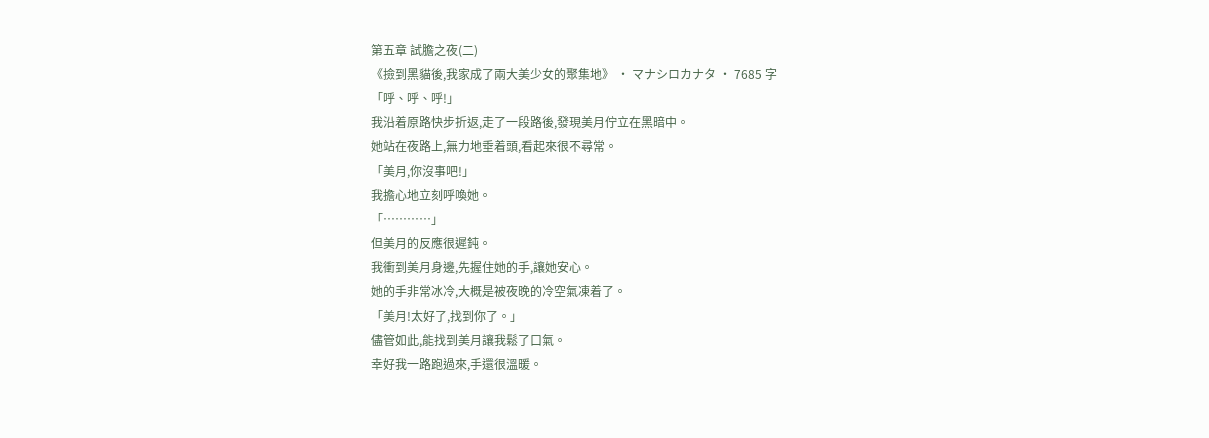第五章 試膽之夜(二)
《撿到黑貓後,我家成了兩大美少女的聚集地》 · マナシロカナタ · 7685 字
「呼、呼、呼!」
我沿着原路快步折返,走了一段路後,發現美月佇立在黑暗中。
她站在夜路上,無力地垂着頭,看起來很不尋常。
「美月,你沒事吧!」
我擔心地立刻呼喚她。
「…………」
但美月的反應很遲鈍。
我衝到美月身邊,先握住她的手,讓她安心。
她的手非常冰冷,大概是被夜晚的冷空氣凍着了。
「美月!太好了,找到你了。」
儘管如此,能找到美月讓我鬆了口氣。
幸好我一路跑過來,手還很溫暖。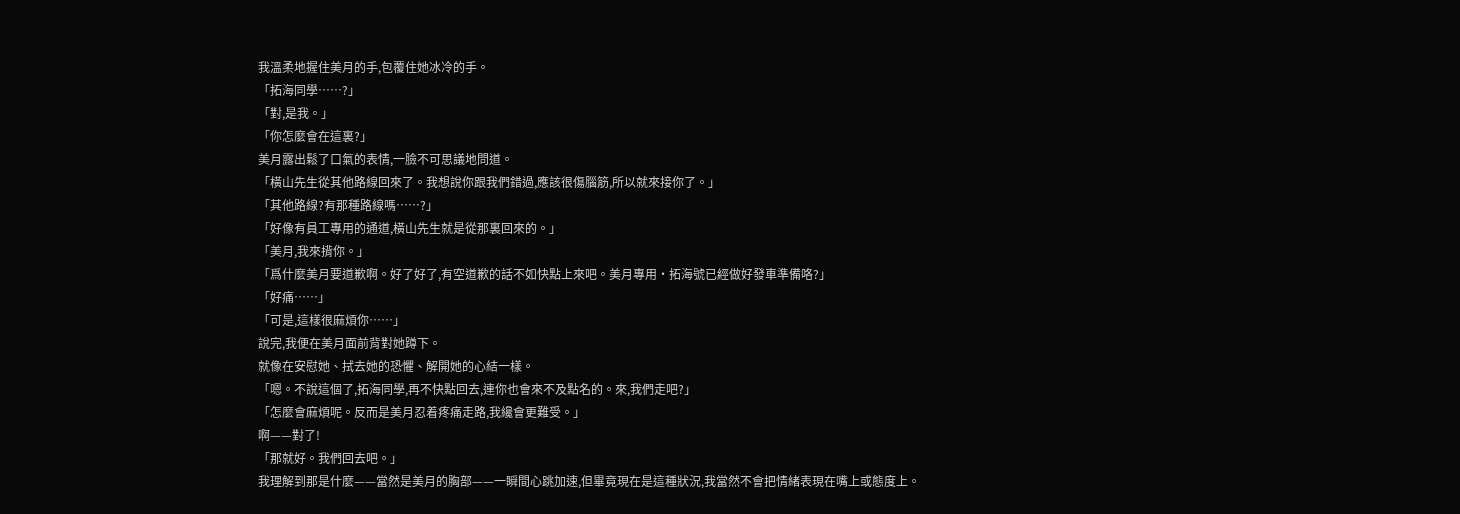我溫柔地握住美月的手,包覆住她冰冷的手。
「拓海同學……?」
「對,是我。」
「你怎麼會在這裏?」
美月露出鬆了口氣的表情,一臉不可思議地問道。
「橫山先生從其他路線回來了。我想說你跟我們錯過,應該很傷腦筋,所以就來接你了。」
「其他路線?有那種路線嗎……?」
「好像有員工專用的通道,橫山先生就是從那裏回來的。」
「美月,我來揹你。」
「爲什麼美月要道歉啊。好了好了,有空道歉的話不如快點上來吧。美月專用・拓海號已經做好發車準備咯?」
「好痛……」
「可是,這樣很麻煩你……」
說完,我便在美月面前背對她蹲下。
就像在安慰她、拭去她的恐懼、解開她的心結一樣。
「嗯。不說這個了,拓海同學,再不快點回去,連你也會來不及點名的。來,我們走吧?」
「怎麼會麻煩呢。反而是美月忍着疼痛走路,我纔會更難受。」
啊——對了!
「那就好。我們回去吧。」
我理解到那是什麼——當然是美月的胸部——一瞬間心跳加速,但畢竟現在是這種狀況,我當然不會把情緒表現在嘴上或態度上。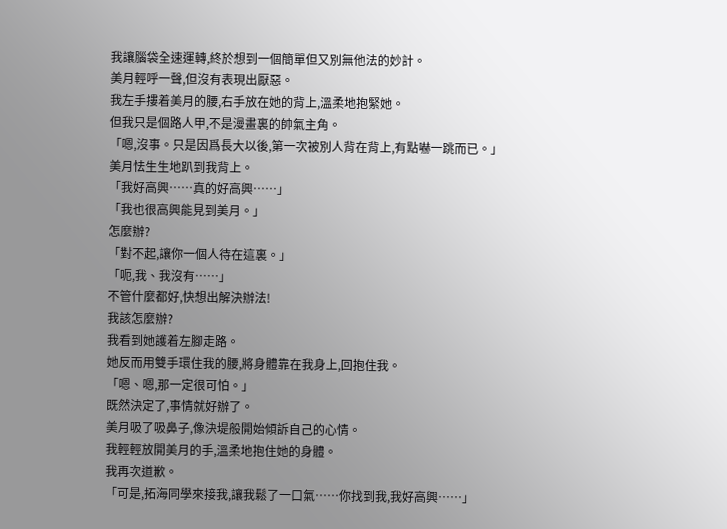我讓腦袋全速運轉,終於想到一個簡單但又別無他法的妙計。
美月輕呼一聲,但沒有表現出厭惡。
我左手摟着美月的腰,右手放在她的背上,溫柔地抱緊她。
但我只是個路人甲,不是漫畫裏的帥氣主角。
「嗯,沒事。只是因爲長大以後,第一次被別人背在背上,有點嚇一跳而已。」
美月怯生生地趴到我背上。
「我好高興……真的好高興……」
「我也很高興能見到美月。」
怎麼辦?
「對不起,讓你一個人待在這裏。」
「呃,我、我沒有……」
不管什麼都好,快想出解決辦法!
我該怎麼辦?
我看到她護着左腳走路。
她反而用雙手環住我的腰,將身體靠在我身上,回抱住我。
「嗯、嗯,那一定很可怕。」
既然決定了,事情就好辦了。
美月吸了吸鼻子,像決堤般開始傾訴自己的心情。
我輕輕放開美月的手,溫柔地抱住她的身體。
我再次道歉。
「可是,拓海同學來接我,讓我鬆了一口氣……你找到我,我好高興……」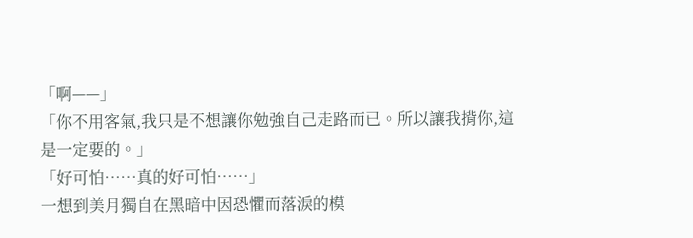「啊——」
「你不用客氣,我只是不想讓你勉強自己走路而已。所以讓我揹你,這是一定要的。」
「好可怕……真的好可怕……」
一想到美月獨自在黑暗中因恐懼而落淚的模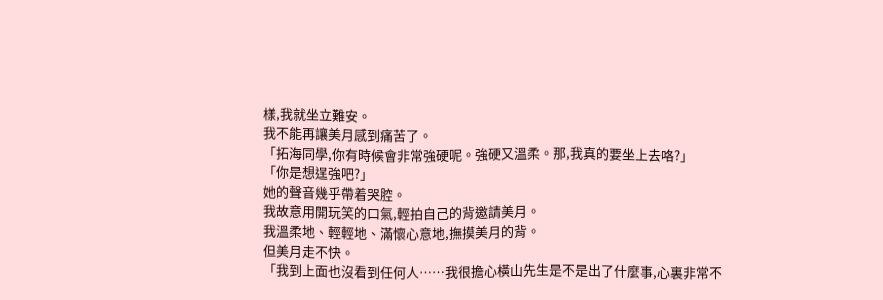樣,我就坐立難安。
我不能再讓美月感到痛苦了。
「拓海同學,你有時候會非常強硬呢。強硬又溫柔。那,我真的要坐上去咯?」
「你是想逞強吧?」
她的聲音幾乎帶着哭腔。
我故意用開玩笑的口氣,輕拍自己的背邀請美月。
我溫柔地、輕輕地、滿懷心意地,撫摸美月的背。
但美月走不快。
「我到上面也沒看到任何人……我很擔心橫山先生是不是出了什麼事,心裏非常不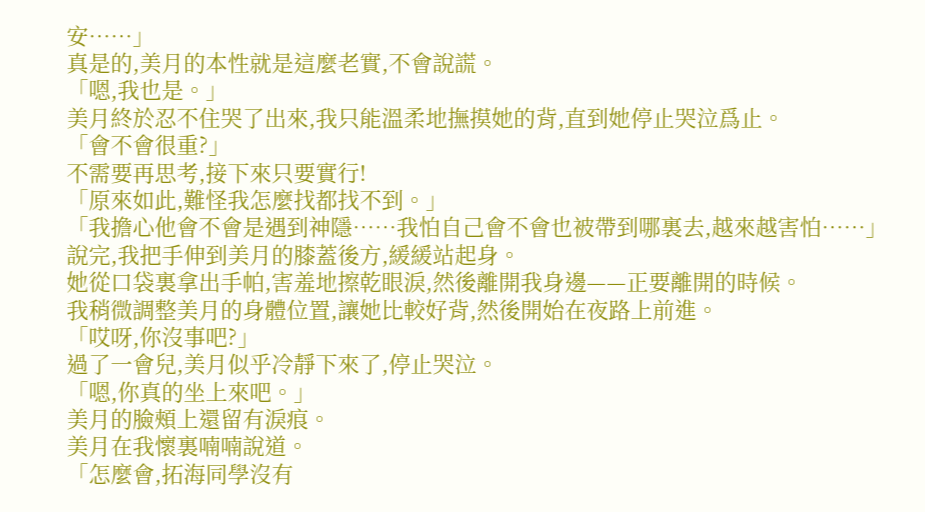安……」
真是的,美月的本性就是這麼老實,不會說謊。
「嗯,我也是。」
美月終於忍不住哭了出來,我只能溫柔地撫摸她的背,直到她停止哭泣爲止。
「會不會很重?」
不需要再思考,接下來只要實行!
「原來如此,難怪我怎麼找都找不到。」
「我擔心他會不會是遇到神隱……我怕自己會不會也被帶到哪裏去,越來越害怕……」
說完,我把手伸到美月的膝蓋後方,緩緩站起身。
她從口袋裏拿出手帕,害羞地擦乾眼淚,然後離開我身邊——正要離開的時候。
我稍微調整美月的身體位置,讓她比較好背,然後開始在夜路上前進。
「哎呀,你沒事吧?」
過了一會兒,美月似乎冷靜下來了,停止哭泣。
「嗯,你真的坐上來吧。」
美月的臉頰上還留有淚痕。
美月在我懷裏喃喃說道。
「怎麼會,拓海同學沒有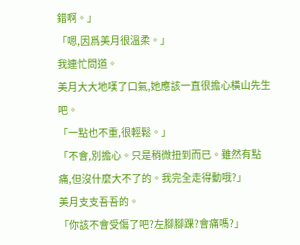錯啊。」
「嗯,因爲美月很溫柔。」
我連忙問道。
美月大大地嘆了口氣,她應該一直很擔心橫山先生吧。
「一點也不重,很輕鬆。」
「不會,別擔心。只是稍微扭到而已。雖然有點痛,但沒什麼大不了的。我完全走得動哦?」
美月支支吾吾的。
「你該不會受傷了吧?左腳腳踝?會痛嗎?」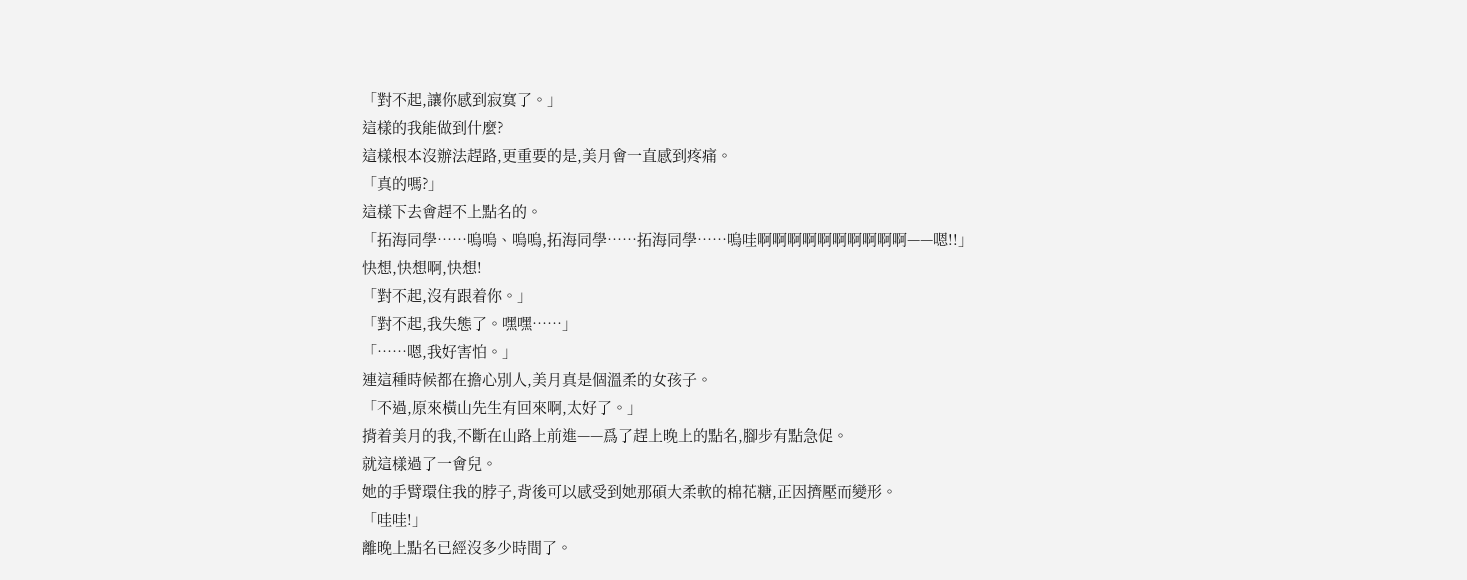「對不起,讓你感到寂寞了。」
這樣的我能做到什麼?
這樣根本沒辦法趕路,更重要的是,美月會一直感到疼痛。
「真的嗎?」
這樣下去會趕不上點名的。
「拓海同學……嗚嗚、嗚嗚,拓海同學……拓海同學……嗚哇啊啊啊啊啊啊啊啊啊啊——嗯!!」
快想,快想啊,快想!
「對不起,沒有跟着你。」
「對不起,我失態了。嘿嘿……」
「……嗯,我好害怕。」
連這種時候都在擔心別人,美月真是個溫柔的女孩子。
「不過,原來橫山先生有回來啊,太好了。」
揹着美月的我,不斷在山路上前進——爲了趕上晚上的點名,腳步有點急促。
就這樣過了一會兒。
她的手臂環住我的脖子,背後可以感受到她那碩大柔軟的棉花糖,正因擠壓而變形。
「哇哇!」
離晚上點名已經沒多少時間了。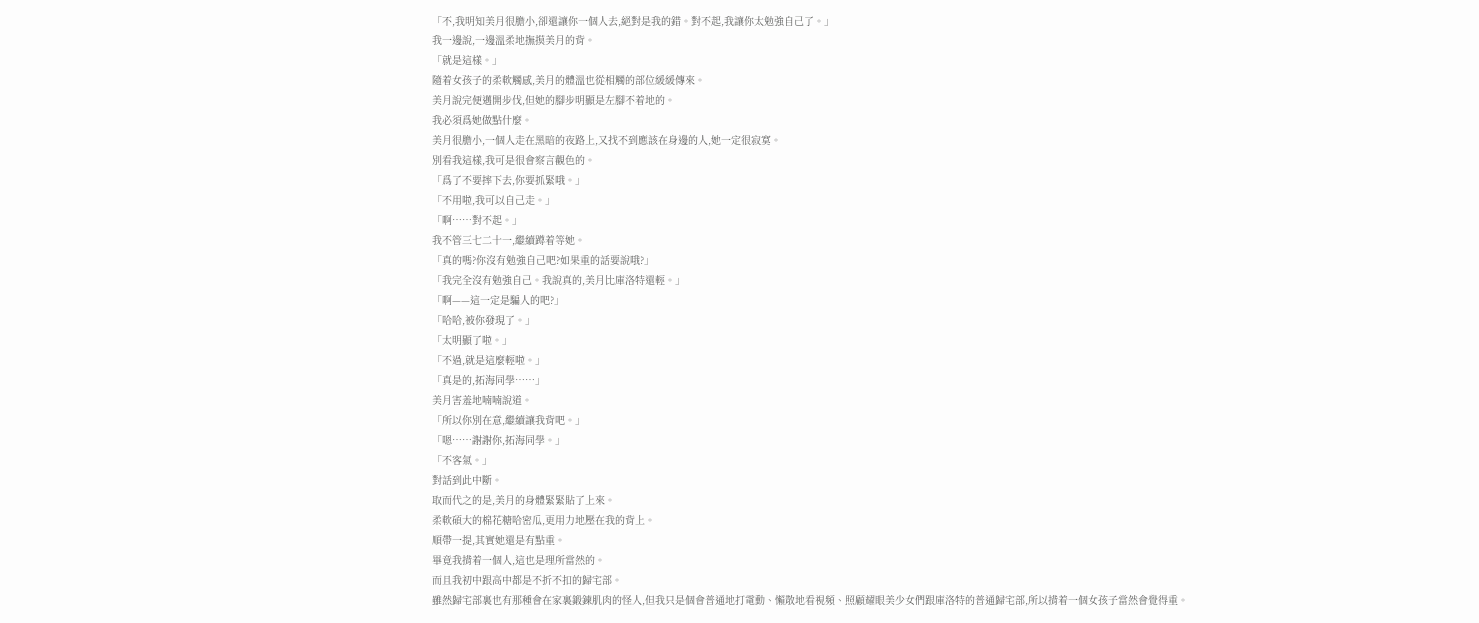「不,我明知美月很膽小,卻還讓你一個人去,絕對是我的錯。對不起,我讓你太勉強自己了。」
我一邊說,一邊溫柔地撫摸美月的背。
「就是這樣。」
隨着女孩子的柔軟觸感,美月的體溫也從相觸的部位緩緩傳來。
美月說完便邁開步伐,但她的腳步明顯是左腳不着地的。
我必須爲她做點什麼。
美月很膽小,一個人走在黑暗的夜路上,又找不到應該在身邊的人,她一定很寂寞。
別看我這樣,我可是很會察言觀色的。
「爲了不要摔下去,你要抓緊哦。」
「不用啦,我可以自己走。」
「啊……對不起。」
我不管三七二十一,繼續蹲着等她。
「真的嗎?你沒有勉強自己吧?如果重的話要說哦?」
「我完全沒有勉強自己。我說真的,美月比庫洛特還輕。」
「啊——這一定是騙人的吧?」
「哈哈,被你發現了。」
「太明顯了啦。」
「不過,就是這麼輕啦。」
「真是的,拓海同學……」
美月害羞地喃喃說道。
「所以你別在意,繼續讓我背吧。」
「嗯……謝謝你,拓海同學。」
「不客氣。」
對話到此中斷。
取而代之的是,美月的身體緊緊貼了上來。
柔軟碩大的棉花糖哈密瓜,更用力地壓在我的背上。
順帶一提,其實她還是有點重。
畢竟我揹着一個人,這也是理所當然的。
而且我初中跟高中都是不折不扣的歸宅部。
雖然歸宅部裏也有那種會在家裏鍛鍊肌肉的怪人,但我只是個會普通地打電動、懶散地看視頻、照顧耀眼美少女們跟庫洛特的普通歸宅部,所以揹着一個女孩子當然會覺得重。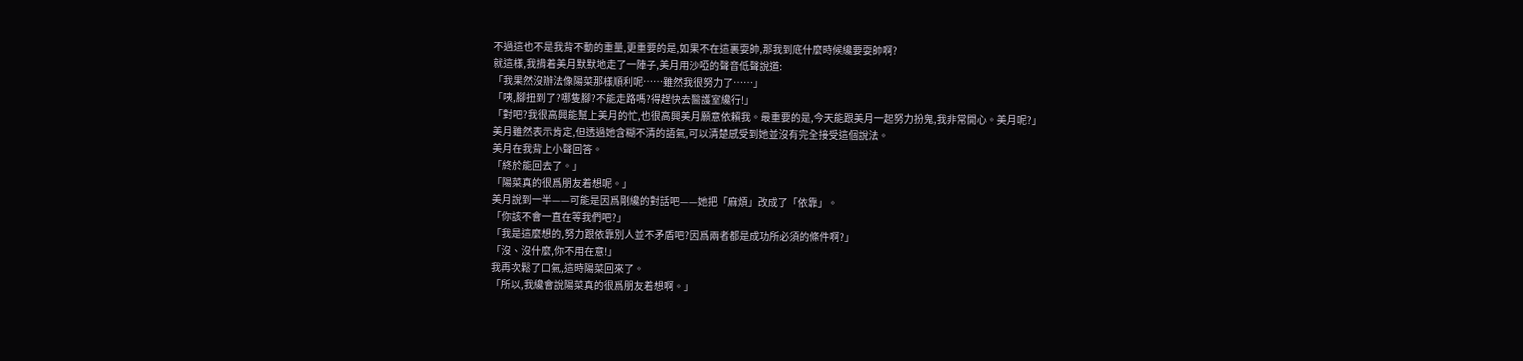不過這也不是我背不動的重量,更重要的是,如果不在這裏耍帥,那我到底什麼時候纔要耍帥啊?
就這樣,我揹着美月默默地走了一陣子,美月用沙啞的聲音低聲說道:
「我果然沒辦法像陽菜那樣順利呢……雖然我很努力了……」
「咦,腳扭到了?哪隻腳?不能走路嗎?得趕快去醫護室纔行!」
「對吧?我很高興能幫上美月的忙,也很高興美月願意依賴我。最重要的是,今天能跟美月一起努力扮鬼,我非常開心。美月呢?」
美月雖然表示肯定,但透過她含糊不清的語氣,可以清楚感受到她並沒有完全接受這個說法。
美月在我背上小聲回答。
「終於能回去了。」
「陽菜真的很爲朋友着想呢。」
美月說到一半——可能是因爲剛纔的對話吧——她把「麻煩」改成了「依靠」。
「你該不會一直在等我們吧?」
「我是這麼想的,努力跟依靠別人並不矛盾吧?因爲兩者都是成功所必須的條件啊?」
「沒、沒什麼,你不用在意!」
我再次鬆了口氣,這時陽菜回來了。
「所以,我纔會說陽菜真的很爲朋友着想啊。」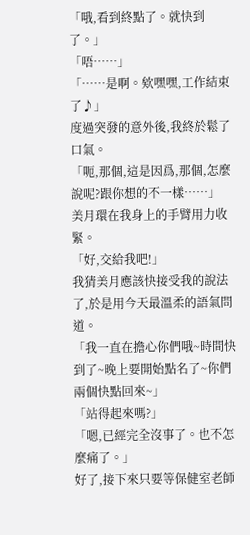「哦,看到終點了。就快到了。」
「唔……」
「……是啊。欸嘿嘿,工作結束了♪」
度過突發的意外後,我終於鬆了口氣。
「呃,那個,這是因爲,那個,怎麼說呢?跟你想的不一樣……」
美月環在我身上的手臂用力收緊。
「好,交給我吧!」
我猜美月應該快接受我的說法了,於是用今天最溫柔的語氣問道。
「我一直在擔心你們哦~時間快到了~晚上要開始點名了~你們兩個快點回來~」
「站得起來嗎?」
「嗯,已經完全沒事了。也不怎麼痛了。」
好了,接下來只要等保健室老師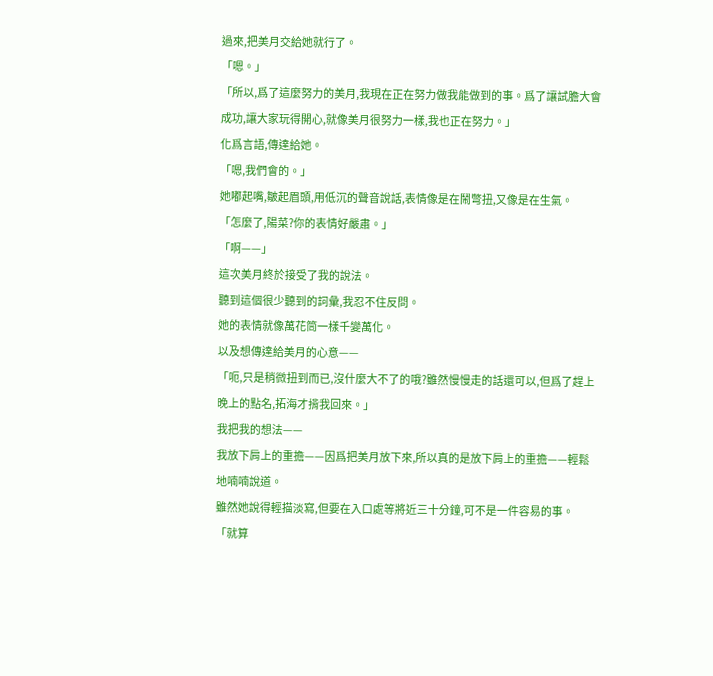過來,把美月交給她就行了。
「嗯。」
「所以,爲了這麼努力的美月,我現在正在努力做我能做到的事。爲了讓試膽大會成功,讓大家玩得開心,就像美月很努力一樣,我也正在努力。」
化爲言語,傳達給她。
「嗯,我們會的。」
她嘟起嘴,皺起眉頭,用低沉的聲音說話,表情像是在鬧彆扭,又像是在生氣。
「怎麼了,陽菜?你的表情好嚴肅。」
「啊——」
這次美月終於接受了我的說法。
聽到這個很少聽到的詞彙,我忍不住反問。
她的表情就像萬花筒一樣千變萬化。
以及想傳達給美月的心意——
「呃,只是稍微扭到而已,沒什麼大不了的哦?雖然慢慢走的話還可以,但爲了趕上晚上的點名,拓海才揹我回來。」
我把我的想法——
我放下肩上的重擔——因爲把美月放下來,所以真的是放下肩上的重擔——輕鬆地喃喃說道。
雖然她說得輕描淡寫,但要在入口處等將近三十分鐘,可不是一件容易的事。
「就算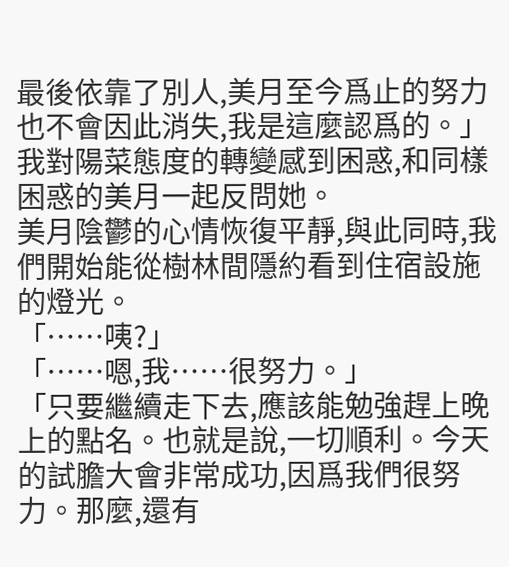最後依靠了別人,美月至今爲止的努力也不會因此消失,我是這麼認爲的。」
我對陽菜態度的轉變感到困惑,和同樣困惑的美月一起反問她。
美月陰鬱的心情恢復平靜,與此同時,我們開始能從樹林間隱約看到住宿設施的燈光。
「……咦?」
「……嗯,我……很努力。」
「只要繼續走下去,應該能勉強趕上晚上的點名。也就是說,一切順利。今天的試膽大會非常成功,因爲我們很努力。那麼,還有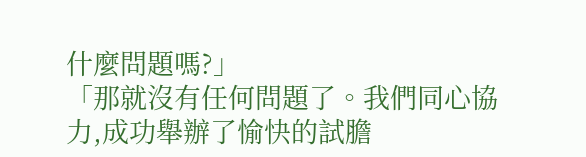什麼問題嗎?」
「那就沒有任何問題了。我們同心協力,成功舉辦了愉快的試膽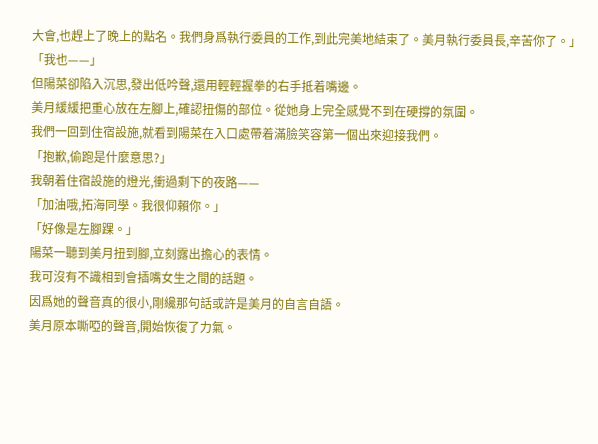大會,也趕上了晚上的點名。我們身爲執行委員的工作,到此完美地結束了。美月執行委員長,辛苦你了。」
「我也——」
但陽菜卻陷入沉思,發出低吟聲,還用輕輕握拳的右手抵着嘴邊。
美月緩緩把重心放在左腳上,確認扭傷的部位。從她身上完全感覺不到在硬撐的氛圍。
我們一回到住宿設施,就看到陽菜在入口處帶着滿臉笑容第一個出來迎接我們。
「抱歉,偷跑是什麼意思?」
我朝着住宿設施的燈光,衝過剩下的夜路——
「加油哦,拓海同學。我很仰賴你。」
「好像是左腳踝。」
陽菜一聽到美月扭到腳,立刻露出擔心的表情。
我可沒有不識相到會插嘴女生之間的話題。
因爲她的聲音真的很小,剛纔那句話或許是美月的自言自語。
美月原本嘶啞的聲音,開始恢復了力氣。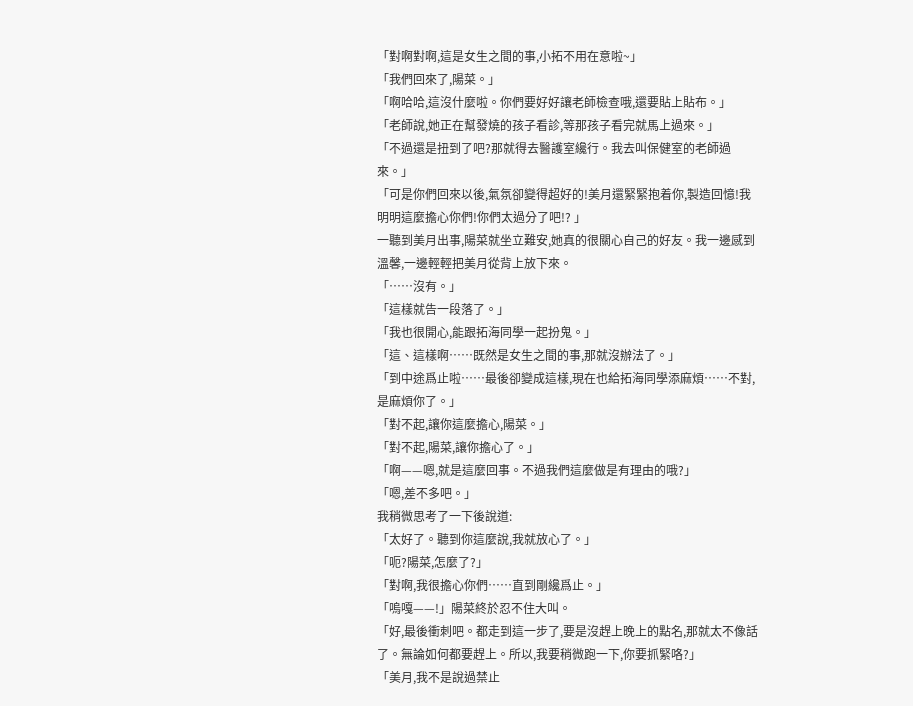「對啊對啊,這是女生之間的事,小拓不用在意啦~」
「我們回來了,陽菜。」
「啊哈哈,這沒什麼啦。你們要好好讓老師檢查哦,還要貼上貼布。」
「老師說,她正在幫發燒的孩子看診,等那孩子看完就馬上過來。」
「不過還是扭到了吧?那就得去醫護室纔行。我去叫保健室的老師過來。」
「可是你們回來以後,氣氛卻變得超好的!美月還緊緊抱着你,製造回憶!我明明這麼擔心你們!你們太過分了吧!? 」
一聽到美月出事,陽菜就坐立難安,她真的很關心自己的好友。我一邊感到溫馨,一邊輕輕把美月從背上放下來。
「……沒有。」
「這樣就告一段落了。」
「我也很開心,能跟拓海同學一起扮鬼。」
「這、這樣啊……既然是女生之間的事,那就沒辦法了。」
「到中途爲止啦……最後卻變成這樣,現在也給拓海同學添麻煩……不對,是麻煩你了。」
「對不起,讓你這麼擔心,陽菜。」
「對不起,陽菜,讓你擔心了。」
「啊——嗯,就是這麼回事。不過我們這麼做是有理由的哦?」
「嗯,差不多吧。」
我稍微思考了一下後說道:
「太好了。聽到你這麼說,我就放心了。」
「呃?陽菜,怎麼了?」
「對啊,我很擔心你們……直到剛纔爲止。」
「嗚嘎——!」陽菜終於忍不住大叫。
「好,最後衝刺吧。都走到這一步了,要是沒趕上晚上的點名,那就太不像話了。無論如何都要趕上。所以,我要稍微跑一下,你要抓緊咯?」
「美月,我不是說過禁止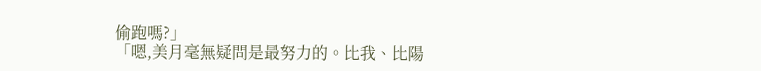偷跑嗎?」
「嗯,美月毫無疑問是最努力的。比我、比陽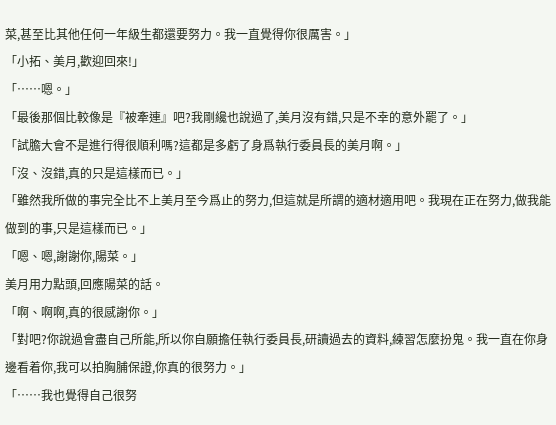菜,甚至比其他任何一年級生都還要努力。我一直覺得你很厲害。」
「小拓、美月,歡迎回來!」
「……嗯。」
「最後那個比較像是『被牽連』吧?我剛纔也說過了,美月沒有錯,只是不幸的意外罷了。」
「試膽大會不是進行得很順利嗎?這都是多虧了身爲執行委員長的美月啊。」
「沒、沒錯,真的只是這樣而已。」
「雖然我所做的事完全比不上美月至今爲止的努力,但這就是所謂的適材適用吧。我現在正在努力,做我能做到的事,只是這樣而已。」
「嗯、嗯,謝謝你,陽菜。」
美月用力點頭,回應陽菜的話。
「啊、啊啊,真的很感謝你。」
「對吧?你說過會盡自己所能,所以你自願擔任執行委員長,研讀過去的資料,練習怎麼扮鬼。我一直在你身邊看着你,我可以拍胸脯保證,你真的很努力。」
「……我也覺得自己很努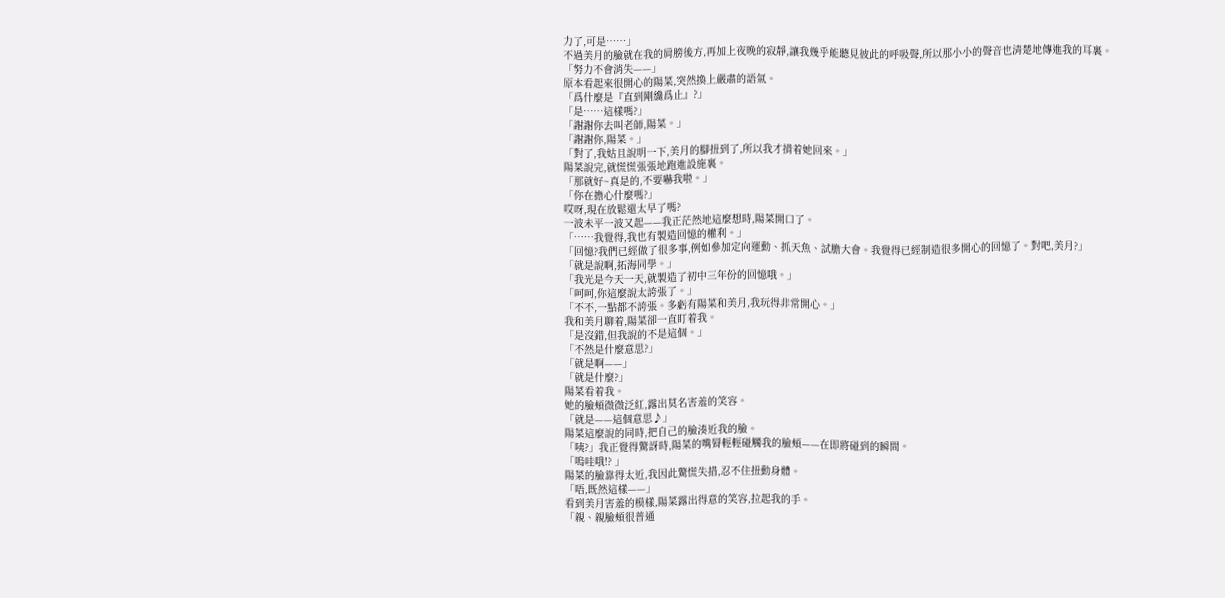力了,可是……」
不過美月的臉就在我的肩膀後方,再加上夜晚的寂靜,讓我幾乎能聽見彼此的呼吸聲,所以那小小的聲音也清楚地傳進我的耳裏。
「努力不會消失——」
原本看起來很開心的陽菜,突然換上嚴肅的語氣。
「爲什麼是『直到剛纔爲止』?」
「是……這樣嗎?」
「謝謝你去叫老師,陽菜。」
「謝謝你,陽菜。」
「對了,我姑且說明一下,美月的腳扭到了,所以我才揹着她回來。」
陽菜說完,就慌慌張張地跑進設施裏。
「那就好~真是的,不要嚇我啦。」
「你在擔心什麼嗎?」
哎呀,現在放鬆還太早了嗎?
一波未平一波又起——我正茫然地這麼想時,陽菜開口了。
「……我覺得,我也有製造回憶的權利。」
「回憶?我們已經做了很多事,例如參加定向運動、抓天魚、試膽大會。我覺得已經制造很多開心的回憶了。對吧,美月?」
「就是說啊,拓海同學。」
「我光是今天一天,就製造了初中三年份的回憶哦。」
「呵呵,你這麼說太誇張了。」
「不不,一點都不誇張。多虧有陽菜和美月,我玩得非常開心。」
我和美月聊着,陽菜卻一直盯着我。
「是沒錯,但我說的不是這個。」
「不然是什麼意思?」
「就是啊——」
「就是什麼?」
陽菜看着我。
她的臉頰微微泛紅,露出莫名害羞的笑容。
「就是——這個意思♪」
陽菜這麼說的同時,把自己的臉湊近我的臉。
「咦?」我正覺得驚訝時,陽菜的嘴脣輕輕碰觸我的臉頰——在即將碰到的瞬間。
「嗚哇哦!? 」
陽菜的臉靠得太近,我因此驚慌失措,忍不住扭動身體。
「唔,既然這樣——」
看到美月害羞的模樣,陽菜露出得意的笑容,拉起我的手。
「親、親臉頰很普通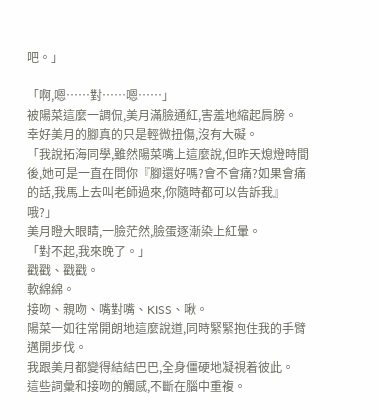吧。」

「啊,嗯……對……嗯……」
被陽菜這麼一調侃,美月滿臉通紅,害羞地縮起肩膀。
幸好美月的腳真的只是輕微扭傷,沒有大礙。
「我說拓海同學,雖然陽菜嘴上這麼說,但昨天熄燈時間後,她可是一直在問你『腳還好嗎?會不會痛?如果會痛的話,我馬上去叫老師過來,你隨時都可以告訴我』哦?」
美月瞪大眼睛,一臉茫然,臉蛋逐漸染上紅暈。
「對不起,我來晚了。」
戳戳、戳戳。
軟綿綿。
接吻、親吻、嘴對嘴、KISS、啾。
陽菜一如往常開朗地這麼說道,同時緊緊抱住我的手臂邁開步伐。
我跟美月都變得結結巴巴,全身僵硬地凝視着彼此。
這些詞彙和接吻的觸感,不斷在腦中重複。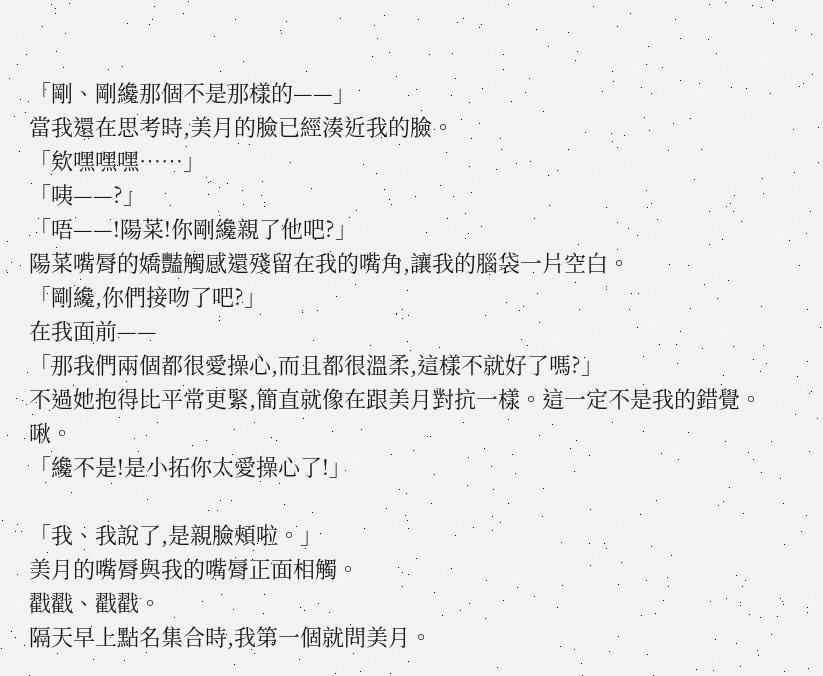「剛、剛纔那個不是那樣的——」
當我還在思考時,美月的臉已經湊近我的臉。
「欸嘿嘿嘿……」
「咦——?」
「唔——!陽菜!你剛纔親了他吧?」
陽菜嘴脣的嬌豔觸感還殘留在我的嘴角,讓我的腦袋一片空白。
「剛纔,你們接吻了吧?」
在我面前——
「那我們兩個都很愛操心,而且都很溫柔,這樣不就好了嗎?」
不過她抱得比平常更緊,簡直就像在跟美月對抗一樣。這一定不是我的錯覺。
啾。
「纔不是!是小拓你太愛操心了!」

「我、我說了,是親臉頰啦。」
美月的嘴脣與我的嘴脣正面相觸。
戳戳、戳戳。
隔天早上點名集合時,我第一個就問美月。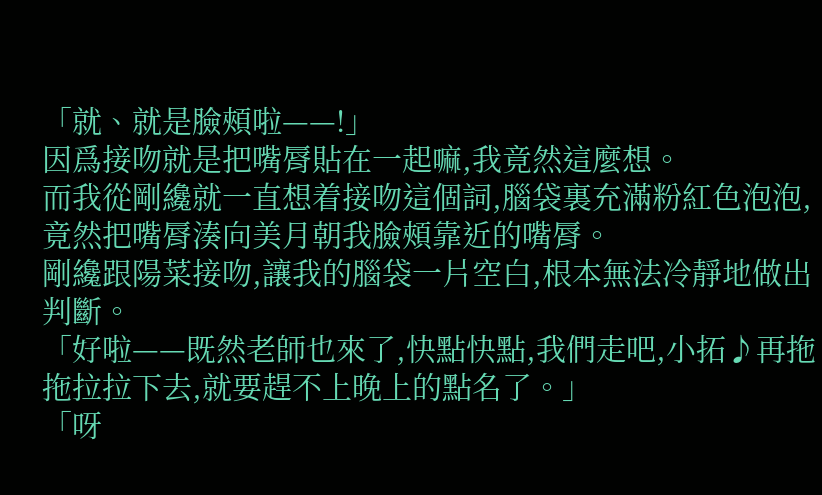「就、就是臉頰啦——!」
因爲接吻就是把嘴脣貼在一起嘛,我竟然這麼想。
而我從剛纔就一直想着接吻這個詞,腦袋裏充滿粉紅色泡泡,竟然把嘴脣湊向美月朝我臉頰靠近的嘴脣。
剛纔跟陽菜接吻,讓我的腦袋一片空白,根本無法冷靜地做出判斷。
「好啦——既然老師也來了,快點快點,我們走吧,小拓♪再拖拖拉拉下去,就要趕不上晚上的點名了。」
「呀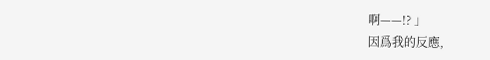啊——!? 」
因爲我的反應,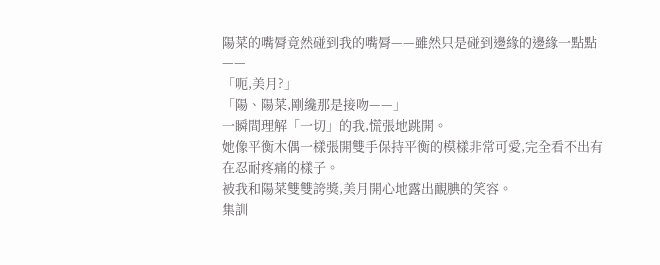陽菜的嘴脣竟然碰到我的嘴脣——雖然只是碰到邊緣的邊緣一點點——
「呃,美月?」
「陽、陽菜,剛纔那是接吻——」
一瞬間理解「一切」的我,慌張地跳開。
她像平衡木偶一樣張開雙手保持平衡的模樣非常可愛,完全看不出有在忍耐疼痛的樣子。
被我和陽菜雙雙誇獎,美月開心地露出靦腆的笑容。
集訓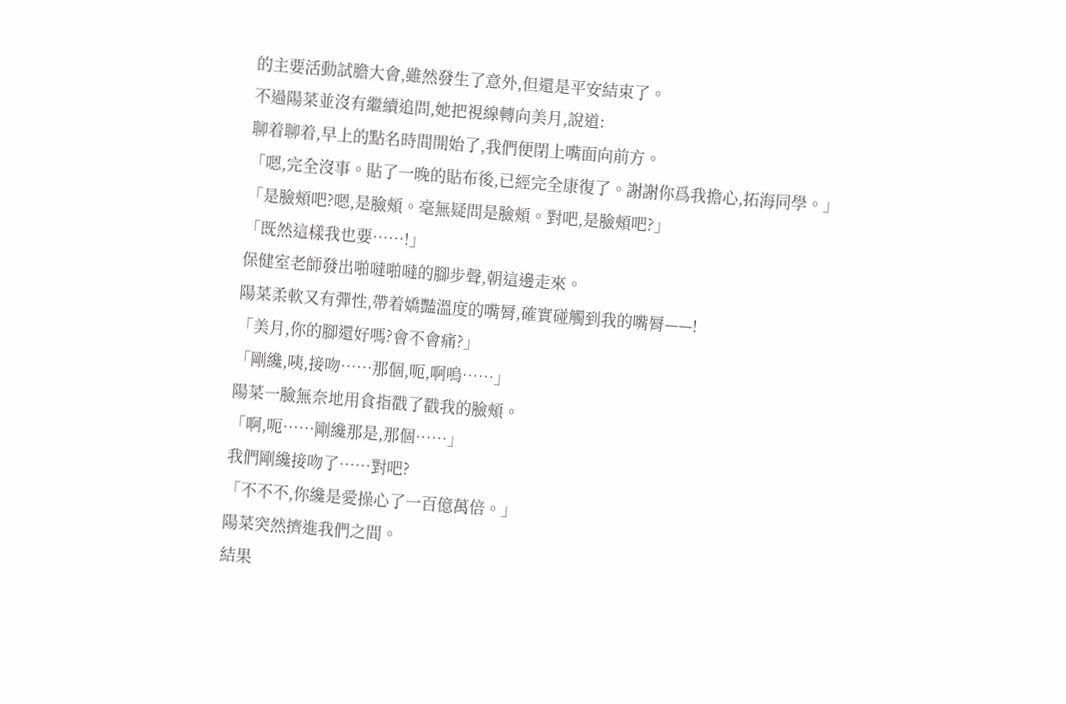的主要活動試膽大會,雖然發生了意外,但還是平安結束了。
不過陽菜並沒有繼續追問,她把視線轉向美月,說道:
聊着聊着,早上的點名時間開始了,我們便閉上嘴面向前方。
「嗯,完全沒事。貼了一晚的貼布後,已經完全康復了。謝謝你爲我擔心,拓海同學。」
「是臉頰吧?嗯,是臉頰。毫無疑問是臉頰。對吧,是臉頰吧?」
「既然這樣我也要……!」
保健室老師發出啪噠啪噠的腳步聲,朝這邊走來。
陽菜柔軟又有彈性,帶着嬌豔溫度的嘴脣,確實碰觸到我的嘴脣——!
「美月,你的腳還好嗎?會不會痛?」
「剛纔,咦,接吻……那個,呃,啊嗚……」
陽菜一臉無奈地用食指戳了戳我的臉頰。
「啊,呃……剛纔那是,那個……」
我們剛纔接吻了……對吧?
「不不不,你纔是愛操心了一百億萬倍。」
陽菜突然擠進我們之間。
結果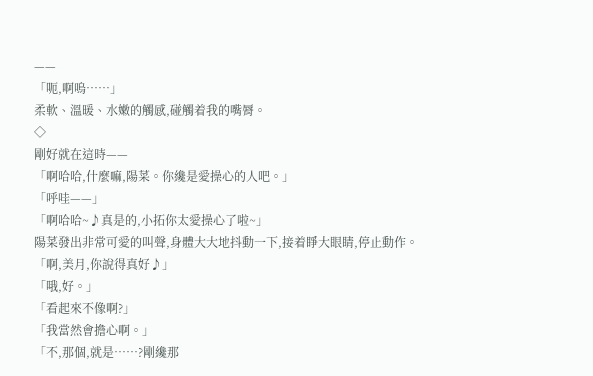——
「呃,啊嗚……」
柔軟、溫暖、水嫩的觸感,碰觸着我的嘴脣。
◇
剛好就在這時——
「啊哈哈,什麼嘛,陽菜。你纔是愛操心的人吧。」
「呼哇——」
「啊哈哈~♪真是的,小拓你太愛操心了啦~」
陽菜發出非常可愛的叫聲,身體大大地抖動一下,接着睜大眼睛,停止動作。
「啊,美月,你說得真好♪」
「哦,好。」
「看起來不像啊?」
「我當然會擔心啊。」
「不,那個,就是……?剛纔那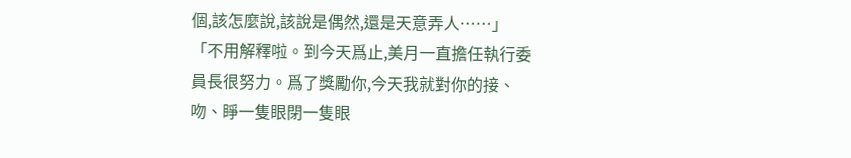個,該怎麼說,該說是偶然,還是天意弄人……」
「不用解釋啦。到今天爲止,美月一直擔任執行委員長很努力。爲了獎勵你,今天我就對你的接、吻、睜一隻眼閉一隻眼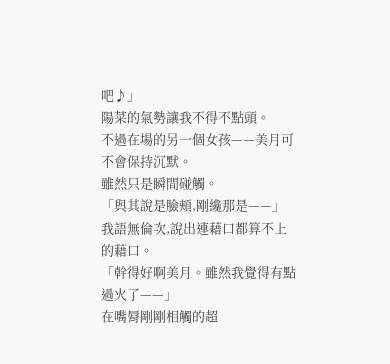吧♪」
陽菜的氣勢讓我不得不點頭。
不過在場的另一個女孩——美月可不會保持沉默。
雖然只是瞬間碰觸。
「與其說是臉頰,剛纔那是——」
我語無倫次,說出連藉口都算不上的藉口。
「幹得好啊美月。雖然我覺得有點過火了——」
在嘴脣剛剛相觸的超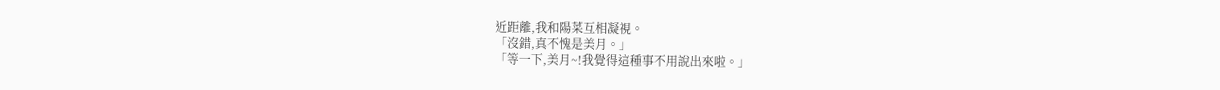近距離,我和陽菜互相凝視。
「沒錯,真不愧是美月。」
「等一下,美月~!我覺得這種事不用說出來啦。」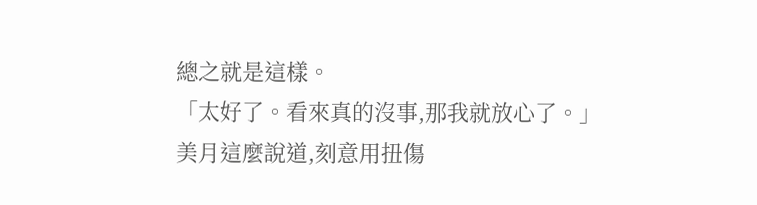總之就是這樣。
「太好了。看來真的沒事,那我就放心了。」
美月這麼說道,刻意用扭傷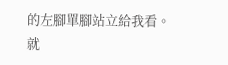的左腳單腳站立給我看。
就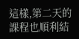這樣,第二天的課程也順利結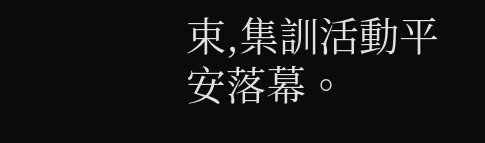束,集訓活動平安落幕。